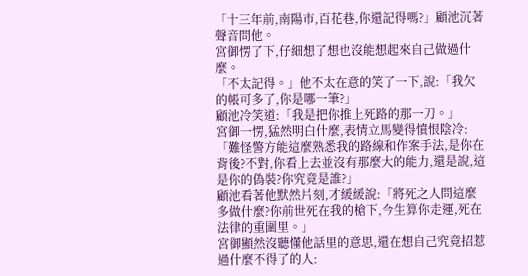「十三年前,南陽市,百花巷,你還記得嗎?」顧池沉著聲音問他。
宮御愣了下,仔細想了想也沒能想起來自己做過什麼。
「不太記得。」他不太在意的笑了一下,說:「我欠的帳可多了,你是哪一筆?」
顧池冷笑道:「我是把你推上死路的那一刀。」
宮御一愣,猛然明白什麼,表情立馬變得憤恨陰冷:「難怪警方能這麼熟悉我的路線和作案手法,是你在背後?不對,你看上去並沒有那麼大的能力,還是說,這是你的偽裝?你究竟是誰?」
顧池看著他默然片刻,才緩緩說:「將死之人問這麼多做什麼?你前世死在我的槍下,今生算你走運,死在法律的重圍里。」
宮御顯然沒聽懂他話里的意思,還在想自己究竟招惹過什麼不得了的人: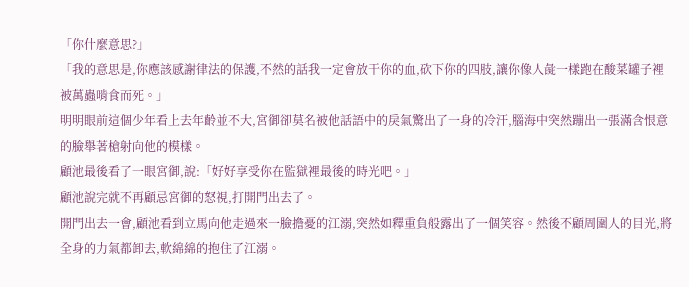「你什麼意思?」
「我的意思是,你應該感謝律法的保護,不然的話我一定會放干你的血,砍下你的四肢,讓你像人彘一樣跑在酸菜罐子裡被萬蟲啃食而死。」
明明眼前這個少年看上去年齡並不大,宮御卻莫名被他話語中的戾氣驚出了一身的冷汗,腦海中突然蹦出一張滿含恨意的臉舉著槍射向他的模樣。
顧池最後看了一眼宮御,說:「好好享受你在監獄裡最後的時光吧。」
顧池說完就不再顧忌宮御的怒視,打開門出去了。
開門出去一會,顧池看到立馬向他走過來一臉擔憂的江溺,突然如釋重負般露出了一個笑容。然後不顧周圍人的目光,將全身的力氣都卸去,軟綿綿的抱住了江溺。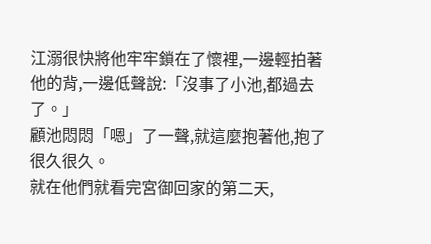江溺很快將他牢牢鎖在了懷裡,一邊輕拍著他的背,一邊低聲說:「沒事了小池,都過去了。」
顧池悶悶「嗯」了一聲,就這麼抱著他,抱了很久很久。
就在他們就看完宮御回家的第二天,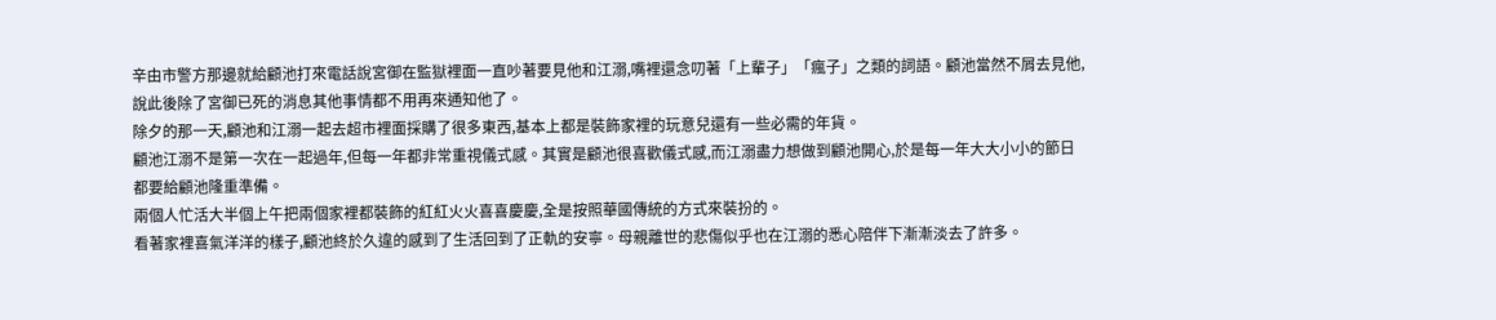辛由市警方那邊就給顧池打來電話說宮御在監獄裡面一直吵著要見他和江溺,嘴裡還念叨著「上輩子」「瘋子」之類的詞語。顧池當然不屑去見他,說此後除了宮御已死的消息其他事情都不用再來通知他了。
除夕的那一天,顧池和江溺一起去超市裡面採購了很多東西,基本上都是裝飾家裡的玩意兒還有一些必需的年貨。
顧池江溺不是第一次在一起過年,但每一年都非常重視儀式感。其實是顧池很喜歡儀式感,而江溺盡力想做到顧池開心,於是每一年大大小小的節日都要給顧池隆重準備。
兩個人忙活大半個上午把兩個家裡都裝飾的紅紅火火喜喜慶慶,全是按照華國傳統的方式來裝扮的。
看著家裡喜氣洋洋的樣子,顧池終於久違的感到了生活回到了正軌的安寧。母親離世的悲傷似乎也在江溺的悉心陪伴下漸漸淡去了許多。